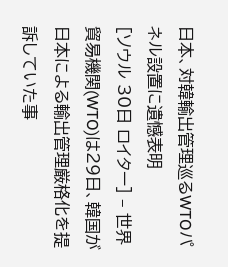日本、対韓輸出管理巡るWTOパネル設置に遺憾表明
[ソウル 30日 ロイター] – 世界貿易機関(WTO)は29日、韓国が日本による輸出管理厳格化を提訴していた事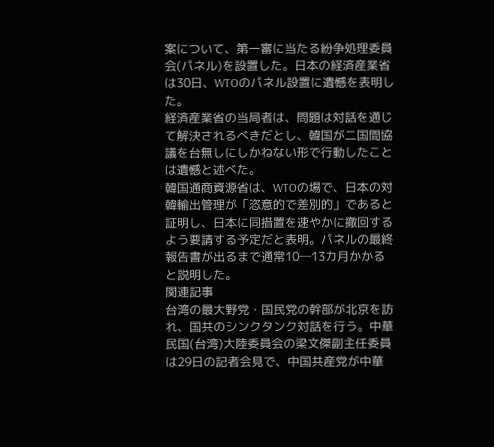案について、第一審に当たる紛争処理委員会(パネル)を設置した。日本の経済産業省は30日、WTOのパネル設置に遺憾を表明した。
経済産業省の当局者は、問題は対話を通じて解決されるべきだとし、韓国が二国間協議を台無しにしかねない形で行動したことは遺憾と述べた。
韓国通商資源省は、WTOの場で、日本の対韓輸出管理が「恣意的で差別的」であると証明し、日本に同措置を速やかに撤回するよう要請する予定だと表明。パネルの最終報告書が出るまで通常10─13カ月かかると説明した。
関連記事
台湾の最大野党・国民党の幹部が北京を訪れ、国共のシンクタンク対話を行う。中華民国(台湾)大陸委員会の梁文傑副主任委員は29日の記者会見で、中国共産党が中華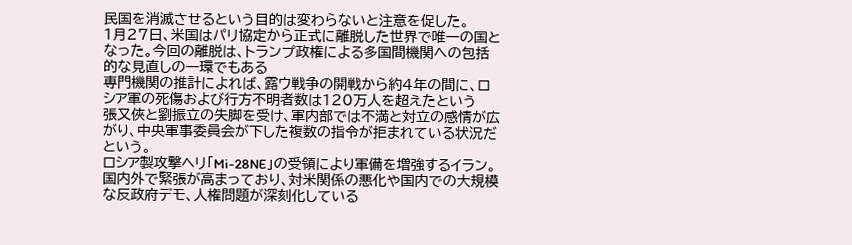民国を消滅させるという目的は変わらないと注意を促した。
1月27日、米国はパリ協定から正式に離脱した世界で唯一の国となった。今回の離脱は、トランプ政権による多国間機関への包括的な見直しの一環でもある
専門機関の推計によれば、露ウ戦争の開戦から約4年の間に、ロシア軍の死傷および行方不明者数は120万人を超えたという
張又俠と劉振立の失脚を受け、軍内部では不満と対立の感情が広がり、中央軍事委員会が下した複数の指令が拒まれている状況だという。
ロシア製攻撃ヘリ「Mi-28NE」の受領により軍備を増強するイラン。国内外で緊張が高まっており、対米関係の悪化や国内での大規模な反政府デモ、人権問題が深刻化している